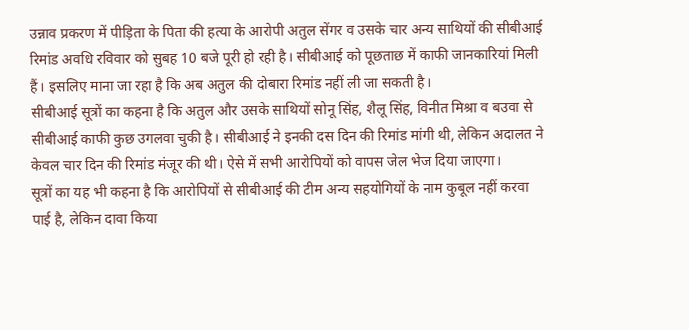उन्नाव प्रकरण में पीड़िता के पिता की हत्या के आरोपी अतुल सेंगर व उसके चार अन्य साथियों की सीबीआई रिमांड अवधि रविवार को सुबह 10 बजे पूरी हो रही है। सीबीआई को पूछताछ में काफी जानकारियां मिली हैं। इसलिए माना जा रहा है कि अब अतुल की दोबारा रिमांड नहीं ली जा सकती है।
सीबीआई सूत्रों का कहना है कि अतुल और उसके साथियों सोनू सिंह, शैलू सिंह, विनीत मिश्रा व बउवा से सीबीआई काफी कुछ उगलवा चुकी है। सीबीआई ने इनकी दस दिन की रिमांड मांगी थी, लेकिन अदालत ने केवल चार दिन की रिमांड मंजूर की थी। ऐसे में सभी आरोपियों को वापस जेल भेज दिया जाएगा।
सूत्रों का यह भी कहना है कि आरोपियों से सीबीआई की टीम अन्य सहयोगियों के नाम कुबूल नहीं करवा पाई है, लेकिन दावा किया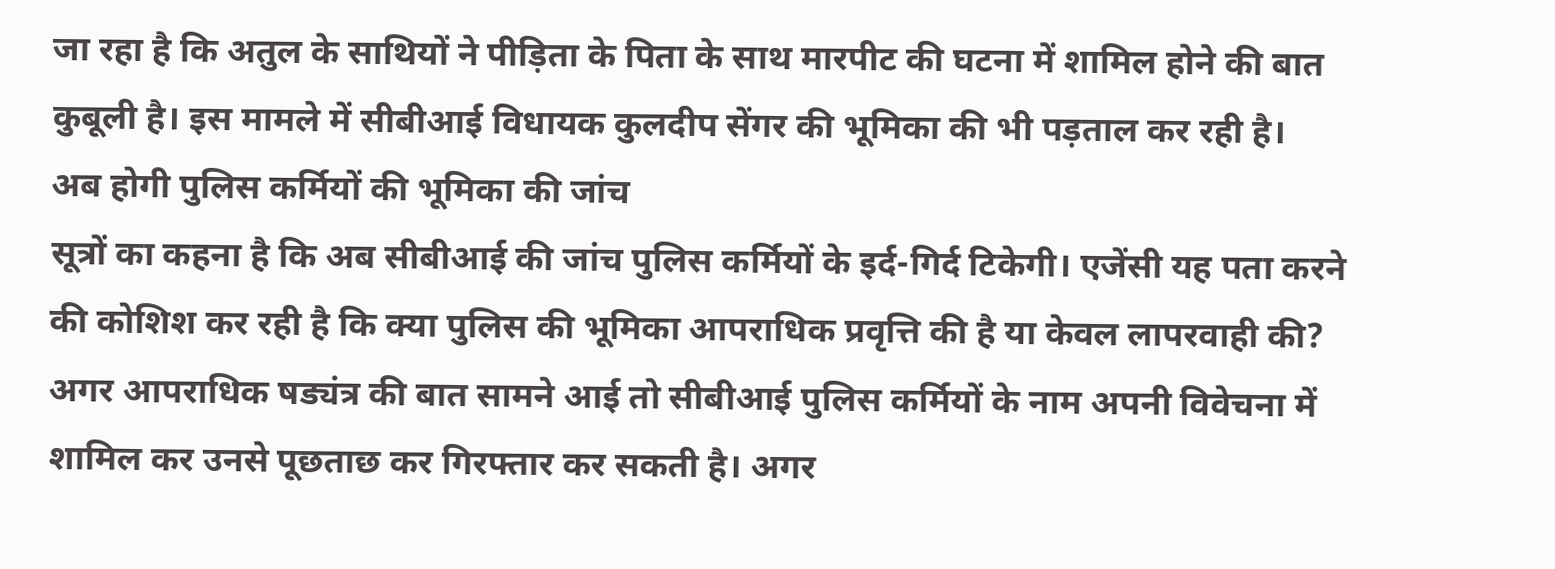जा रहा है कि अतुल के साथियों ने पीड़िता के पिता के साथ मारपीट की घटना में शामिल होने की बात कुबूली है। इस मामले में सीबीआई विधायक कुलदीप सेंगर की भूमिका की भी पड़ताल कर रही है।
अब होगी पुलिस कर्मियों की भूमिका की जांच
सूत्रों का कहना है कि अब सीबीआई की जांच पुलिस कर्मियों के इर्द-गिर्द टिकेगी। एजेंसी यह पता करने की कोशिश कर रही है कि क्या पुलिस की भूमिका आपराधिक प्रवृत्ति की है या केवल लापरवाही की? अगर आपराधिक षड्यंत्र की बात सामने आई तो सीबीआई पुलिस कर्मियों के नाम अपनी विवेचना में शामिल कर उनसे पूछताछ कर गिरफ्तार कर सकती है। अगर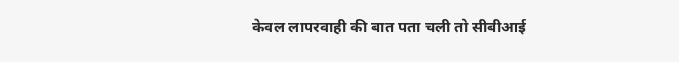केवल लापरवाही की बात पता चली तो सीबीआई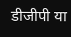डीजीपी या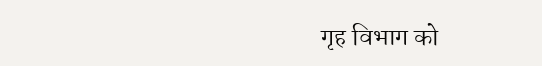गृह विभाग को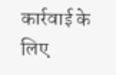कार्रवाई के लिए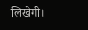लिखेगी।